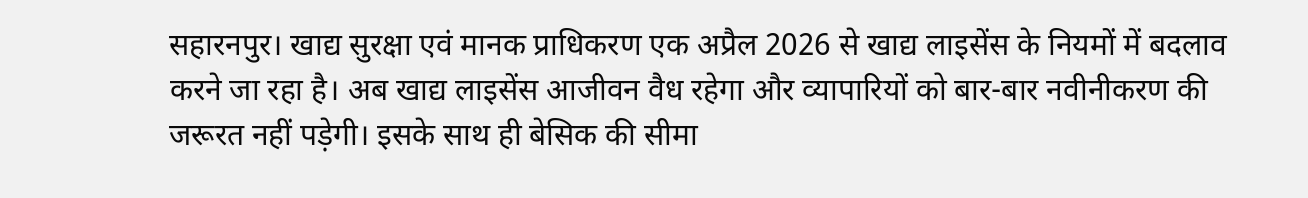सहारनपुर। खाद्य सुरक्षा एवं मानक प्राधिकरण एक अप्रैल 2026 से खाद्य लाइसेंस के नियमों में बदलाव करने जा रहा है। अब खाद्य लाइसेंस आजीवन वैध रहेगा और व्यापारियों को बार-बार नवीनीकरण की जरूरत नहीं पड़ेगी। इसके साथ ही बेसिक की सीमा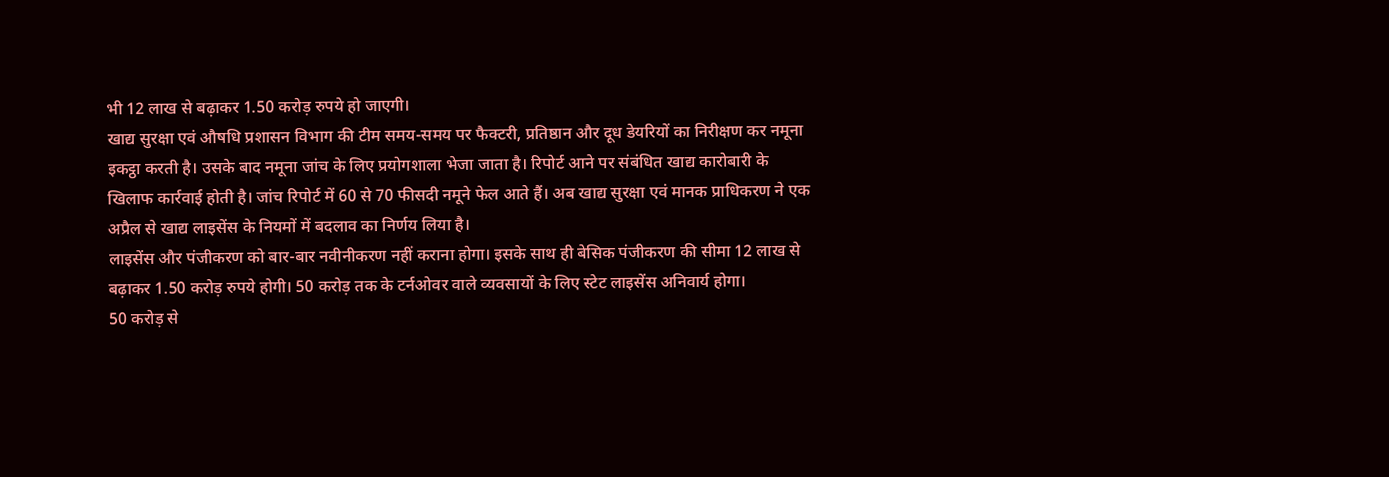भी 12 लाख से बढ़ाकर 1.50 करोड़ रुपये हो जाएगी।
खाद्य सुरक्षा एवं औषधि प्रशासन विभाग की टीम समय-समय पर फैक्टरी, प्रतिष्ठान और दूध डेयरियों का निरीक्षण कर नमूना इकट्ठा करती है। उसके बाद नमूना जांच के लिए प्रयोगशाला भेजा जाता है। रिपोर्ट आने पर संबंधित खाद्य कारोबारी के खिलाफ कार्रवाई होती है। जांच रिपोर्ट में 60 से 70 फीसदी नमूने फेल आते हैं। अब खाद्य सुरक्षा एवं मानक प्राधिकरण ने एक अप्रैल से खाद्य लाइसेंस के नियमों में बदलाव का निर्णय लिया है।
लाइसेंस और पंजीकरण को बार-बार नवीनीकरण नहीं कराना होगा। इसके साथ ही बेसिक पंजीकरण की सीमा 12 लाख से बढ़ाकर 1.50 करोड़ रुपये होगी। 50 करोड़ तक के टर्नओवर वाले व्यवसायों के लिए स्टेट लाइसेंस अनिवार्य होगा।
50 करोड़ से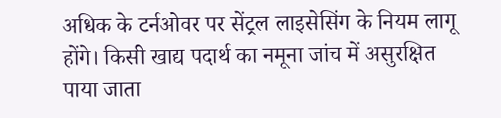अधिक के टर्नओवर पर सेंट्रल लाइसेसिंग के नियम लागू होंगे। किसी खाद्य पदार्थ का नमूना जांच में असुरक्षित पाया जाता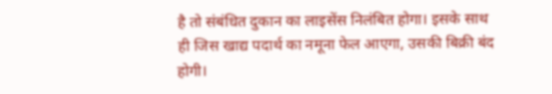है तो संबंधित दुकान का लाइसेंस निलंबित होगा। इसके साथ ही जिस खाद्य पदार्थ का नमूना फेल आएगा, उसकी बिक्री बंद होगी।